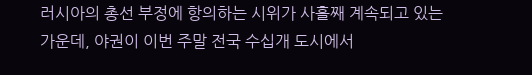러시아의 총선 부정에 항의하는 시위가 사흘째 계속되고 있는 가운데, 야권이 이번 주말 전국 수십개 도시에서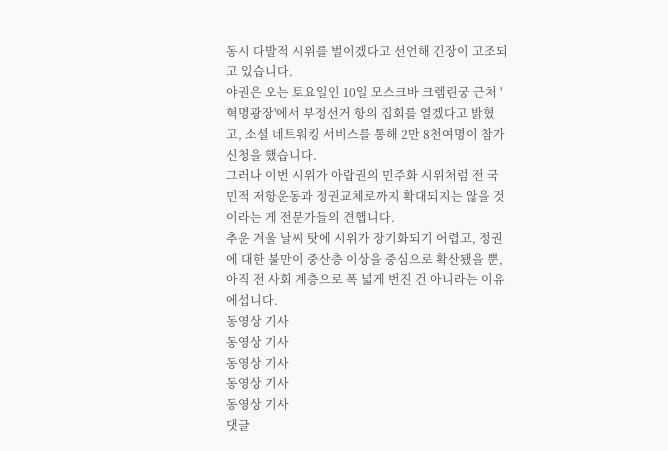동시 다발적 시위를 벌이겠다고 선언해 긴장이 고조되고 있습니다.
야권은 오는 토요일인 10일 모스크바 크렘린궁 근처 '혁명광장'에서 부정선거 항의 집회를 열겠다고 밝혔고, 소셜 네트워킹 서비스를 통해 2만 8천여명이 참가 신청을 했습니다.
그러나 이번 시위가 아랍권의 민주화 시위처럼 전 국민적 저항운동과 정권교체로까지 확대되지는 않을 것이라는 게 전문가들의 견햅니다.
추운 겨울 날씨 탓에 시위가 장기화되기 어렵고, 정권에 대한 불만이 중산층 이상을 중심으로 확산됐을 뿐, 아직 전 사회 계층으로 폭 넓게 번진 건 아니라는 이유에섭니다.
동영상 기사
동영상 기사
동영상 기사
동영상 기사
동영상 기사
댓글